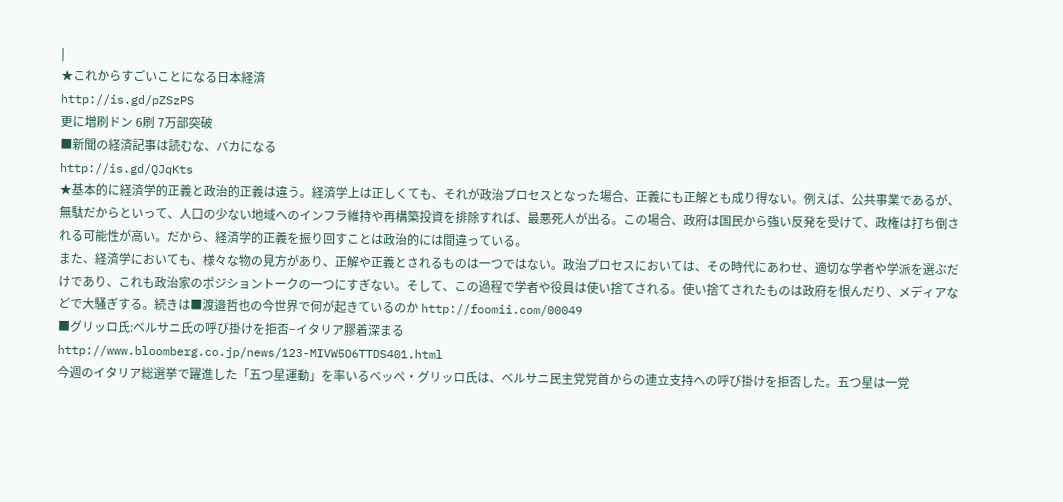|
★これからすごいことになる日本経済
http://is.gd/pZSzPS
更に増刷ドン 6刷 7万部突破
■新聞の経済記事は読むな、バカになる
http://is.gd/QJqKts
★基本的に経済学的正義と政治的正義は違う。経済学上は正しくても、それが政治プロセスとなった場合、正義にも正解とも成り得ない。例えば、公共事業であるが、無駄だからといって、人口の少ない地域へのインフラ維持や再構築投資を排除すれば、最悪死人が出る。この場合、政府は国民から強い反発を受けて、政権は打ち倒される可能性が高い。だから、経済学的正義を振り回すことは政治的には間違っている。
また、経済学においても、様々な物の見方があり、正解や正義とされるものは一つではない。政治プロセスにおいては、その時代にあわせ、適切な学者や学派を選ぶだけであり、これも政治家のポジショントークの一つにすぎない。そして、この過程で学者や役員は使い捨てされる。使い捨てされたものは政府を恨んだり、メディアなどで大騒ぎする。続きは■渡邉哲也の今世界で何が起きているのか http://foomii.com/00049
■グリッロ氏:ベルサニ氏の呼び掛けを拒否−イタリア膠着深まる
http://www.bloomberg.co.jp/news/123-MIVW5O6TTDS401.html
今週のイタリア総選挙で躍進した「五つ星運動」を率いるベッペ・グリッロ氏は、ベルサニ民主党党首からの連立支持への呼び掛けを拒否した。五つ星は一党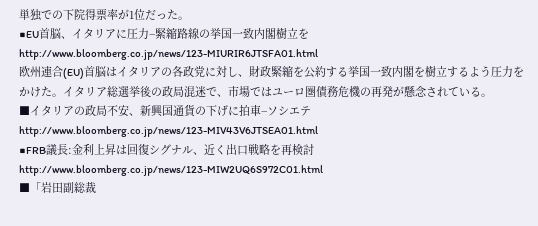単独での下院得票率が1位だった。
■EU首脳、イタリアに圧力−緊縮路線の挙国一致内閣樹立を
http://www.bloomberg.co.jp/news/123-MIURIR6JTSFA01.html
欧州連合(EU)首脳はイタリアの各政党に対し、財政緊縮を公約する挙国一致内閣を樹立するよう圧力をかけた。イタリア総選挙後の政局混迷で、市場ではユーロ圏債務危機の再発が懸念されている。
■イタリアの政局不安、新興国通貨の下げに拍車−ソシエテ
http://www.bloomberg.co.jp/news/123-MIV43V6JTSEA01.html
■FRB議長:金利上昇は回復シグナル、近く出口戦略を再検討
http://www.bloomberg.co.jp/news/123-MIW2UQ6S972C01.html
■「岩田副総裁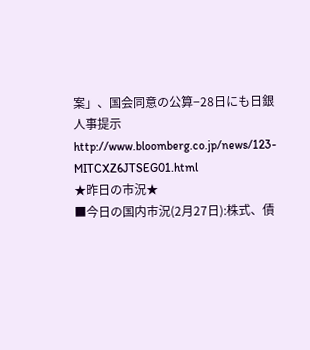案」、国会同意の公算−28日にも日銀人事提示
http://www.bloomberg.co.jp/news/123-MITCXZ6JTSEG01.html
★昨日の市況★
■今日の国内市況(2月27日):株式、債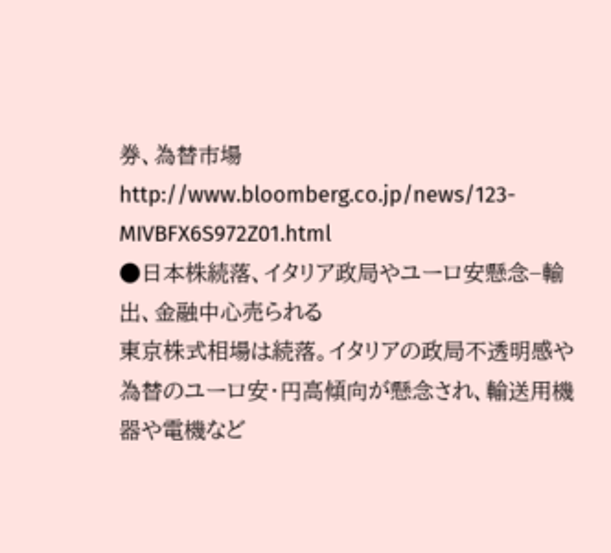券、為替市場
http://www.bloomberg.co.jp/news/123-MIVBFX6S972Z01.html
●日本株続落、イタリア政局やユーロ安懸念−輸出、金融中心売られる
東京株式相場は続落。イタリアの政局不透明感や為替のユーロ安・円高傾向が懸念され、輸送用機器や電機など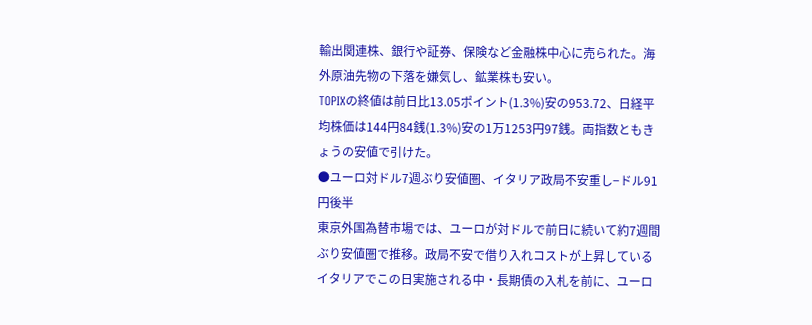輸出関連株、銀行や証券、保険など金融株中心に売られた。海外原油先物の下落を嫌気し、鉱業株も安い。
TOPIXの終値は前日比13.05ポイント(1.3%)安の953.72、日経平均株価は144円84銭(1.3%)安の1万1253円97銭。両指数ともきょうの安値で引けた。
●ユーロ対ドル7週ぶり安値圏、イタリア政局不安重し−ドル91円後半
東京外国為替市場では、ユーロが対ドルで前日に続いて約7週間ぶり安値圏で推移。政局不安で借り入れコストが上昇しているイタリアでこの日実施される中・長期債の入札を前に、ユーロ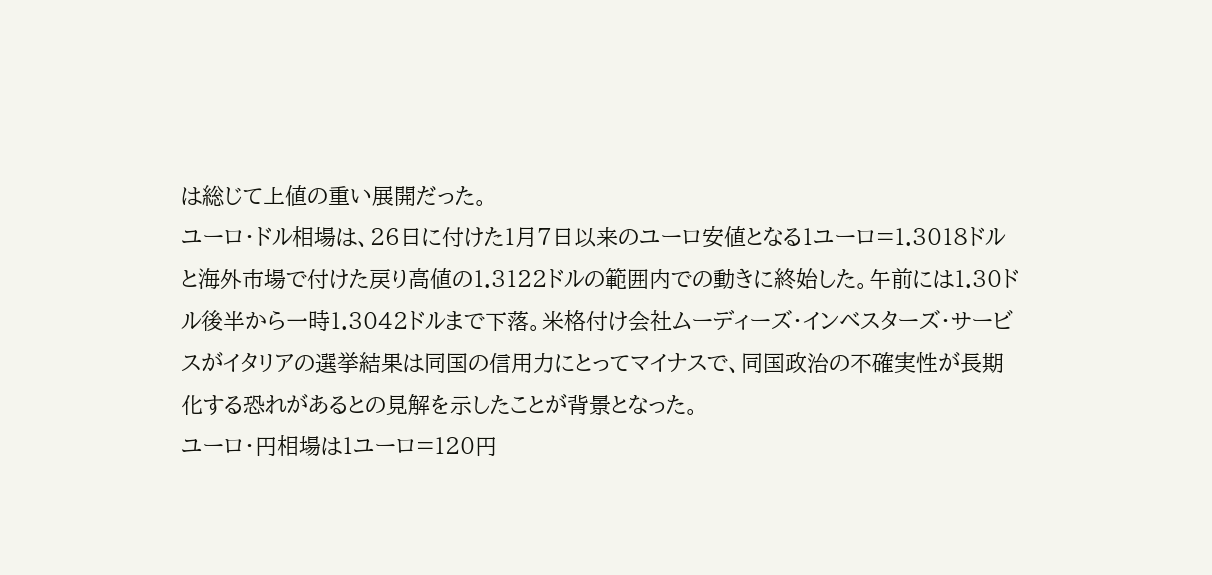は総じて上値の重い展開だった。
ユーロ・ドル相場は、26日に付けた1月7日以来のユーロ安値となる1ユーロ=1.3018ドルと海外市場で付けた戻り高値の1.3122ドルの範囲内での動きに終始した。午前には1.30ドル後半から一時1.3042ドルまで下落。米格付け会社ムーディーズ・インベスターズ・サービスがイタリアの選挙結果は同国の信用力にとってマイナスで、同国政治の不確実性が長期化する恐れがあるとの見解を示したことが背景となった。
ユーロ・円相場は1ユーロ=120円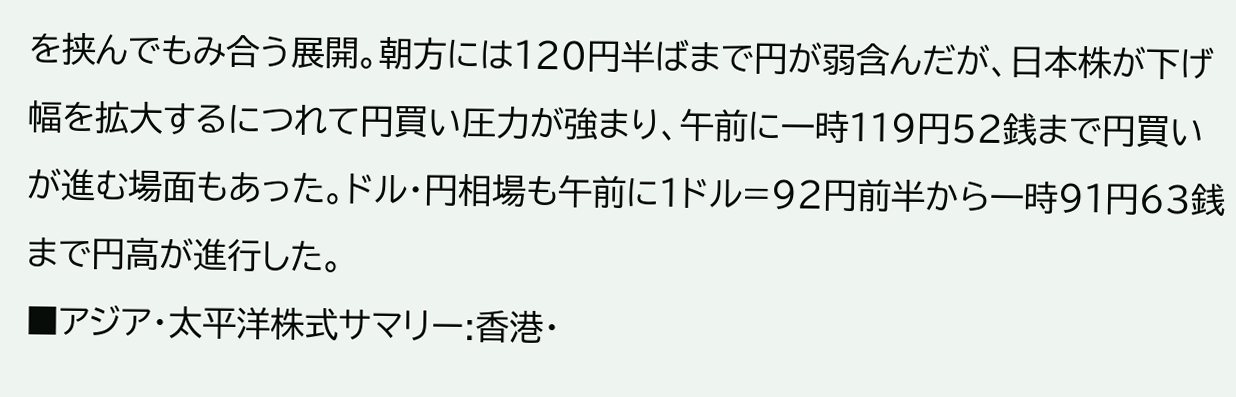を挟んでもみ合う展開。朝方には120円半ばまで円が弱含んだが、日本株が下げ幅を拡大するにつれて円買い圧力が強まり、午前に一時119円52銭まで円買いが進む場面もあった。ドル・円相場も午前に1ドル=92円前半から一時91円63銭まで円高が進行した。
■アジア・太平洋株式サマリー:香港・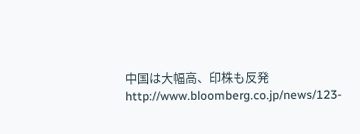中国は大幅高、印株も反発
http://www.bloomberg.co.jp/news/123-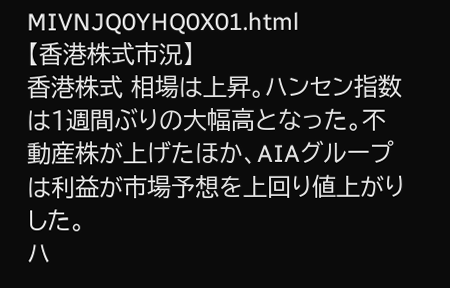MIVNJQ0YHQ0X01.html
【香港株式市況】
香港株式 相場は上昇。ハンセン指数は1週間ぶりの大幅高となった。不動産株が上げたほか、AIAグループは利益が市場予想を上回り値上がりした。
ハ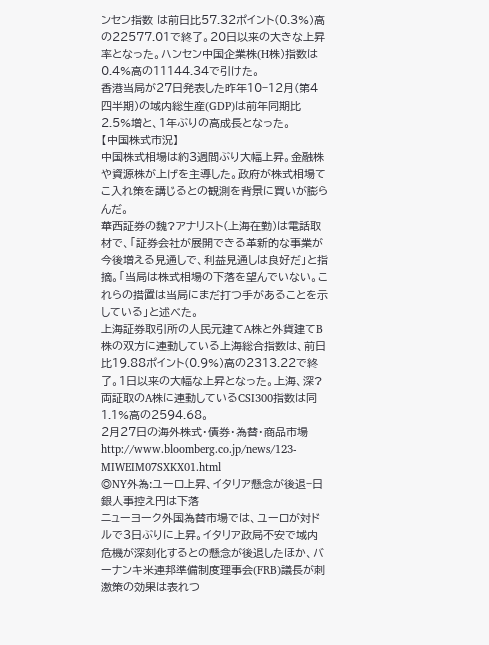ンセン指数 は前日比57.32ポイント(0.3%)高の22577.01で終了。20日以来の大きな上昇率となった。ハンセン中国企業株(H株)指数は0.4%高の11144.34で引けた。
香港当局が27日発表した昨年10−12月(第4四半期)の域内総生産(GDP)は前年同期比2.5%増と、1年ぶりの高成長となった。
【中国株式市況】
中国株式相場は約3週間ぶり大幅上昇。金融株や資源株が上げを主導した。政府が株式相場てこ入れ策を講じるとの観測を背景に買いが膨らんだ。
華西証券の魏?アナリスト(上海在勤)は電話取材で、「証券会社が展開できる革新的な事業が今後増える見通しで、利益見通しは良好だ」と指摘。「当局は株式相場の下落を望んでいない。これらの措置は当局にまだ打つ手があることを示している」と述べた。
上海証券取引所の人民元建てA株と外貨建てB株の双方に連動している上海総合指数は、前日比19.88ポイント(0.9%)高の2313.22で終了。1日以来の大幅な上昇となった。上海、深?両証取のA株に連動しているCSI300指数は同1.1%高の2594.68。
2月27日の海外株式・債券・為替・商品市場
http://www.bloomberg.co.jp/news/123-MIWEIM07SXKX01.html
◎NY外為:ユーロ上昇、イタリア懸念が後退−日銀人事控え円は下落
ニューヨーク外国為替市場では、ユーロが対ドルで3日ぶりに上昇。イタリア政局不安で域内危機が深刻化するとの懸念が後退したほか、バーナンキ米連邦準備制度理事会(FRB)議長が刺激策の効果は表れつ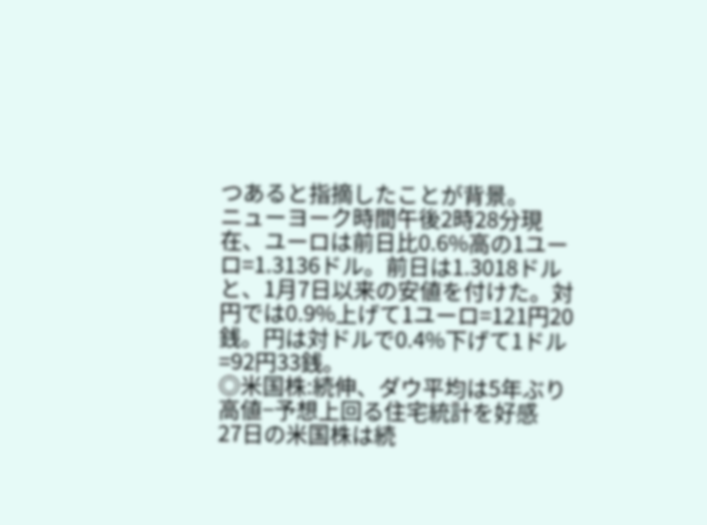つあると指摘したことが背景。
ニューヨーク時間午後2時28分現在、ユーロは前日比0.6%高の1ユーロ=1.3136ドル。前日は1.3018ドルと、1月7日以来の安値を付けた。対円では0.9%上げて1ユーロ=121円20銭。円は対ドルで0.4%下げて1ドル=92円33銭。
◎米国株:続伸、ダウ平均は5年ぶり高値−予想上回る住宅統計を好感
27日の米国株は続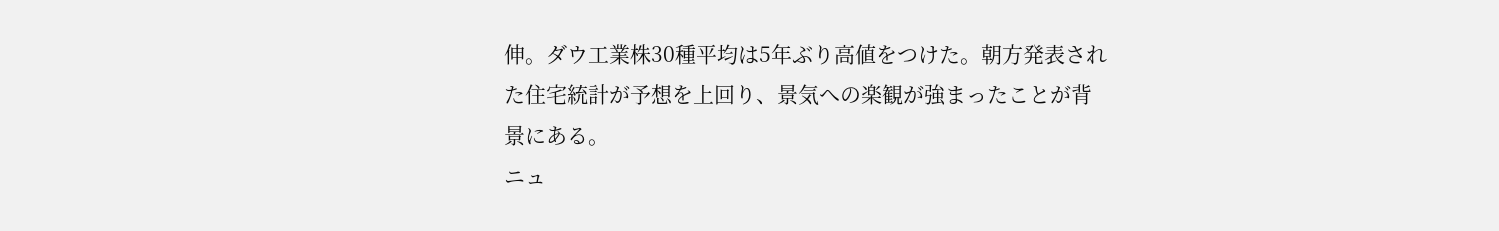伸。ダウ工業株30種平均は5年ぶり高値をつけた。朝方発表された住宅統計が予想を上回り、景気への楽観が強まったことが背景にある。
ニュ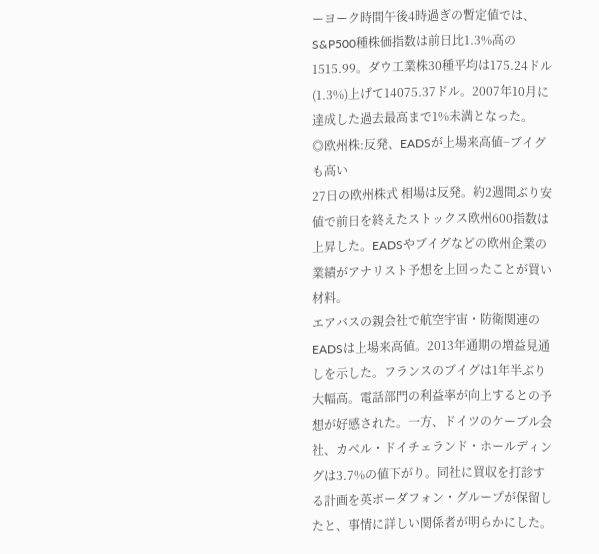ーヨーク時間午後4時過ぎの暫定値では、S&P500種株価指数は前日比1.3%高の1515.99。ダウ工業株30種平均は175.24ドル(1.3%)上げて14075.37ドル。2007年10月に達成した過去最高まで1%未満となった。
◎欧州株:反発、EADSが上場来高値−ブイグも高い
27日の欧州株式 相場は反発。約2週間ぶり安値で前日を終えたストックス欧州600指数は上昇した。EADSやブイグなどの欧州企業の業績がアナリスト予想を上回ったことが買い材料。
エアバスの親会社で航空宇宙・防衛関連のEADSは上場来高値。2013年通期の増益見通しを示した。フランスのブイグは1年半ぶり大幅高。電話部門の利益率が向上するとの予想が好感された。一方、ドイツのケーブル会社、カベル・ドイチェランド・ホールディングは3.7%の値下がり。同社に買収を打診する計画を英ボーダフォン・グループが保留したと、事情に詳しい関係者が明らかにした。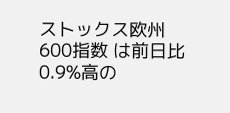ストックス欧州600指数 は前日比0.9%高の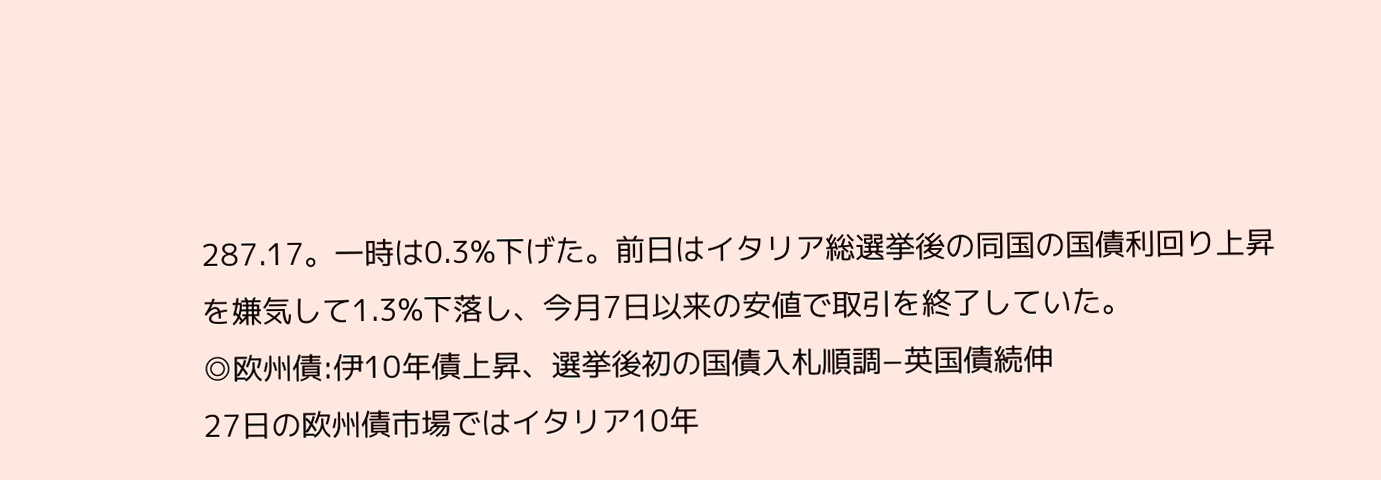287.17。一時は0.3%下げた。前日はイタリア総選挙後の同国の国債利回り上昇を嫌気して1.3%下落し、今月7日以来の安値で取引を終了していた。
◎欧州債:伊10年債上昇、選挙後初の国債入札順調−英国債続伸
27日の欧州債市場ではイタリア10年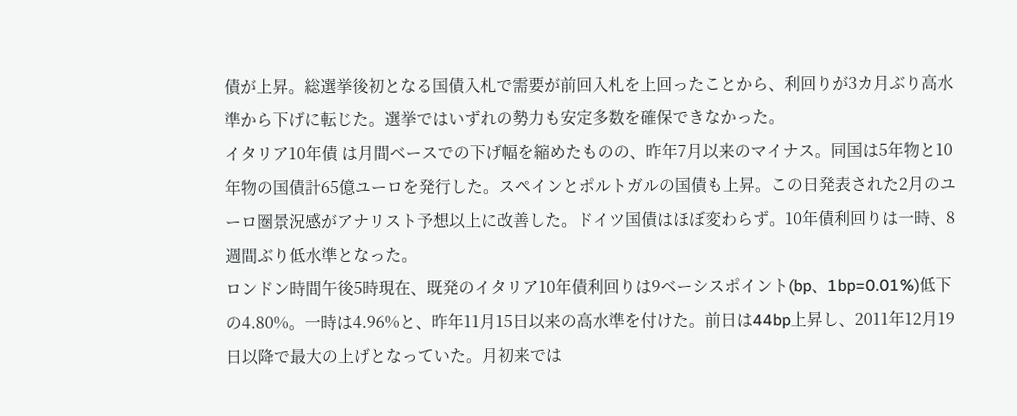債が上昇。総選挙後初となる国債入札で需要が前回入札を上回ったことから、利回りが3カ月ぶり高水準から下げに転じた。選挙ではいずれの勢力も安定多数を確保できなかった。
イタリア10年債 は月間ベースでの下げ幅を縮めたものの、昨年7月以来のマイナス。同国は5年物と10年物の国債計65億ユーロを発行した。スペインとポルトガルの国債も上昇。この日発表された2月のユーロ圏景況感がアナリスト予想以上に改善した。ドイツ国債はほぼ変わらず。10年債利回りは一時、8週間ぶり低水準となった。
ロンドン時間午後5時現在、既発のイタリア10年債利回りは9ベーシスポイント(bp、1bp=0.01%)低下の4.80%。一時は4.96%と、昨年11月15日以来の高水準を付けた。前日は44bp上昇し、2011年12月19日以降で最大の上げとなっていた。月初来では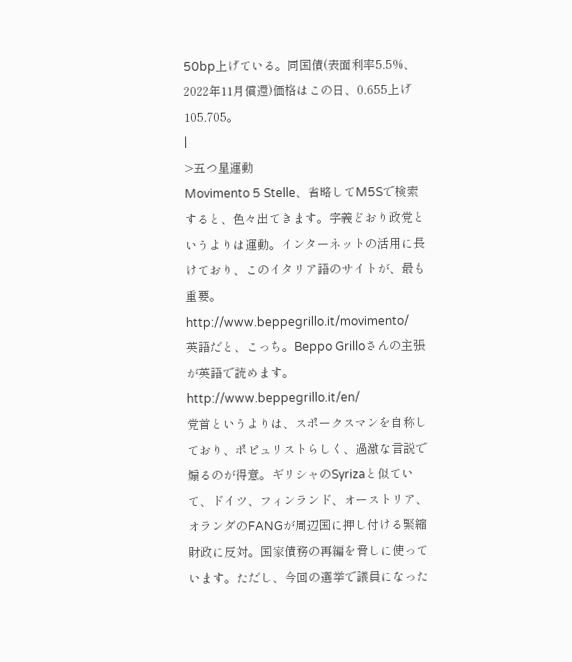50bp上げている。同国債(表面利率5.5%、2022年11月償還)価格はこの日、0.655上げ105.705。
|
>五つ星運動
Movimento 5 Stelle、省略してM5Sで検索すると、色々出てきます。字義どおり政党というよりは運動。インターネットの活用に長けており、このイタリア語のサイトが、最も重要。
http://www.beppegrillo.it/movimento/
英語だと、こっち。Beppo Grilloさんの主張が英語で読めます。
http://www.beppegrillo.it/en/
党首というよりは、スポークスマンを自称しており、ポピュリストらしく、過激な言説で煽るのが得意。ギリシャのSyrizaと似ていて、ドイツ、フィンランド、オーストリア、オランダのFANGが周辺国に押し付ける緊縮財政に反対。国家債務の再編を脅しに使っています。ただし、今回の選挙で議員になった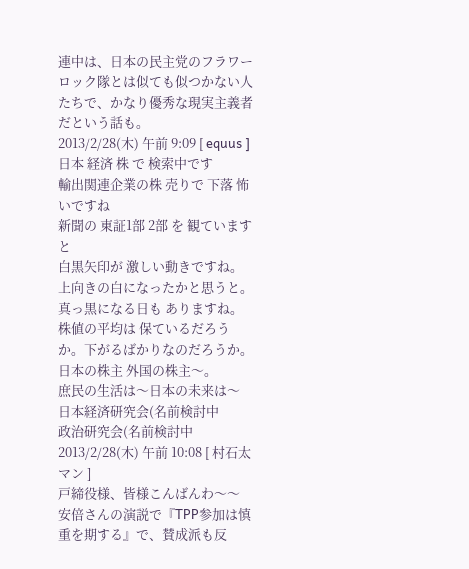連中は、日本の民主党のフラワーロック隊とは似ても似つかない人たちで、かなり優秀な現実主義者だという話も。
2013/2/28(木) 午前 9:09 [ equus ]
日本 経済 株 で 検索中です
輸出関連企業の株 売りで 下落 怖いですね
新聞の 東証1部 2部 を 観ていますと
白黒矢印が 激しい動きですね。上向きの白になったかと思うと。真っ黒になる日も ありますね。株値の平均は 保ているだろうか。下がるばかりなのだろうか。日本の株主 外国の株主〜。
庶民の生活は〜日本の未来は〜 日本経済研究会(名前検討中
政治研究会(名前検討中
2013/2/28(木) 午前 10:08 [ 村石太マン ]
戸締役様、皆様こんばんわ〜〜
安倍さんの演説で『TPP参加は慎重を期する』で、賛成派も反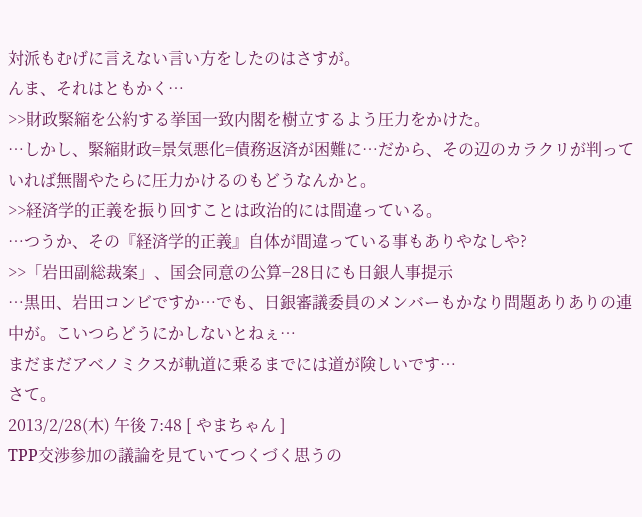対派もむげに言えない言い方をしたのはさすが。
んま、それはともかく…
>>財政緊縮を公約する挙国一致内閣を樹立するよう圧力をかけた。
…しかし、緊縮財政=景気悪化=債務返済が困難に…だから、その辺のカラクリが判っていれば無闇やたらに圧力かけるのもどうなんかと。
>>経済学的正義を振り回すことは政治的には間違っている。
…つうか、その『経済学的正義』自体が間違っている事もありやなしや?
>>「岩田副総裁案」、国会同意の公算−28日にも日銀人事提示
…黒田、岩田コンビですか…でも、日銀審議委員のメンバーもかなり問題ありありの連中が。こいつらどうにかしないとねぇ…
まだまだアベノミクスが軌道に乗るまでには道が険しいです…
さて。
2013/2/28(木) 午後 7:48 [ やまちゃん ]
TPP交渉参加の議論を見ていてつくづく思うの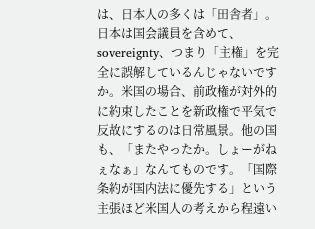は、日本人の多くは「田舎者」。
日本は国会議員を含めて、sovereignty、つまり「主権」を完全に誤解しているんじゃないですか。米国の場合、前政権が対外的に約束したことを新政権で平気で反故にするのは日常風景。他の国も、「またやったか。しょーがねぇなぁ」なんてものです。「国際条約が国内法に優先する」という主張ほど米国人の考えから程遠い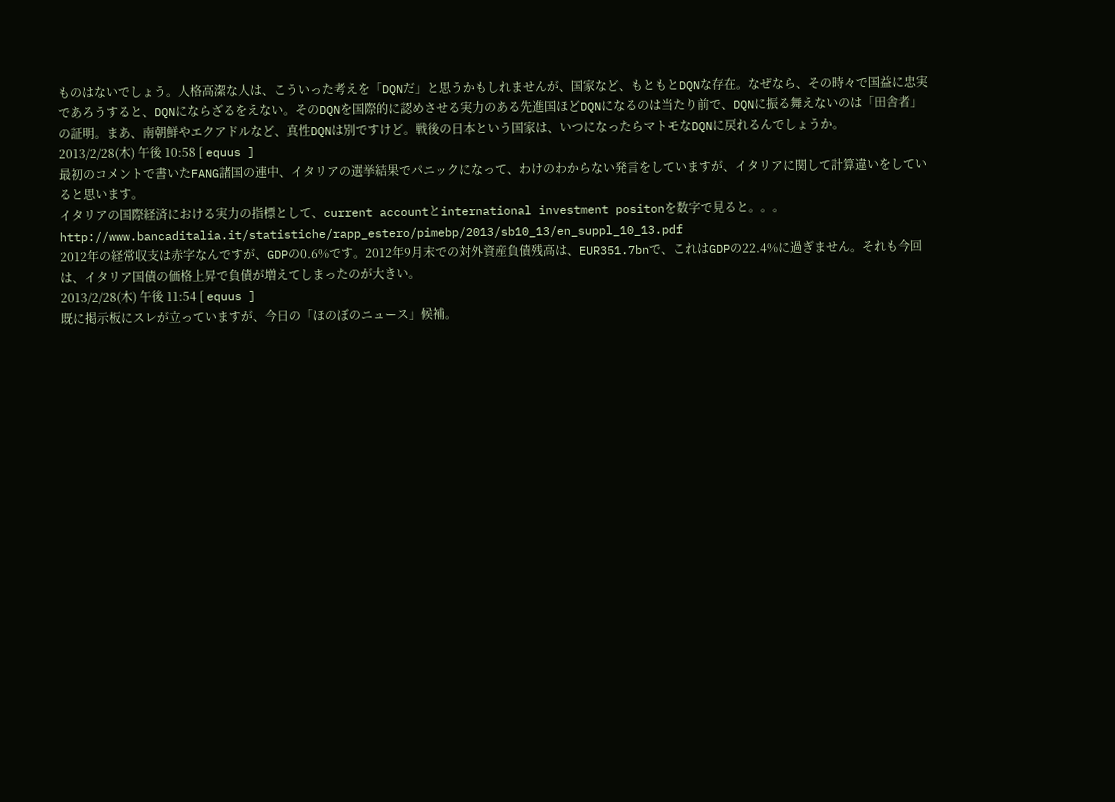ものはないでしょう。人格高潔な人は、こういった考えを「DQNだ」と思うかもしれませんが、国家など、もともとDQNな存在。なぜなら、その時々で国益に忠実であろうすると、DQNにならざるをえない。そのDQNを国際的に認めさせる実力のある先進国ほどDQNになるのは当たり前で、DQNに振る舞えないのは「田舎者」の証明。まあ、南朝鮮やエクアドルなど、真性DQNは別ですけど。戦後の日本という国家は、いつになったらマトモなDQNに戻れるんでしょうか。
2013/2/28(木) 午後 10:58 [ equus ]
最初のコメントで書いたFANG諸国の連中、イタリアの選挙結果でパニックになって、わけのわからない発言をしていますが、イタリアに関して計算違いをしていると思います。
イタリアの国際経済における実力の指標として、current accountとinternational investment positonを数字で見ると。。。
http://www.bancaditalia.it/statistiche/rapp_estero/pimebp/2013/sb10_13/en_suppl_10_13.pdf
2012年の経常収支は赤字なんですが、GDPの0.6%です。2012年9月末での対外資産負債残高は、EUR351.7bnで、これはGDPの22.4%に過ぎません。それも今回は、イタリア国債の価格上昇で負債が増えてしまったのが大きい。
2013/2/28(木) 午後 11:54 [ equus ]
既に掲示板にスレが立っていますが、今日の「ほのぼのニュース」候補。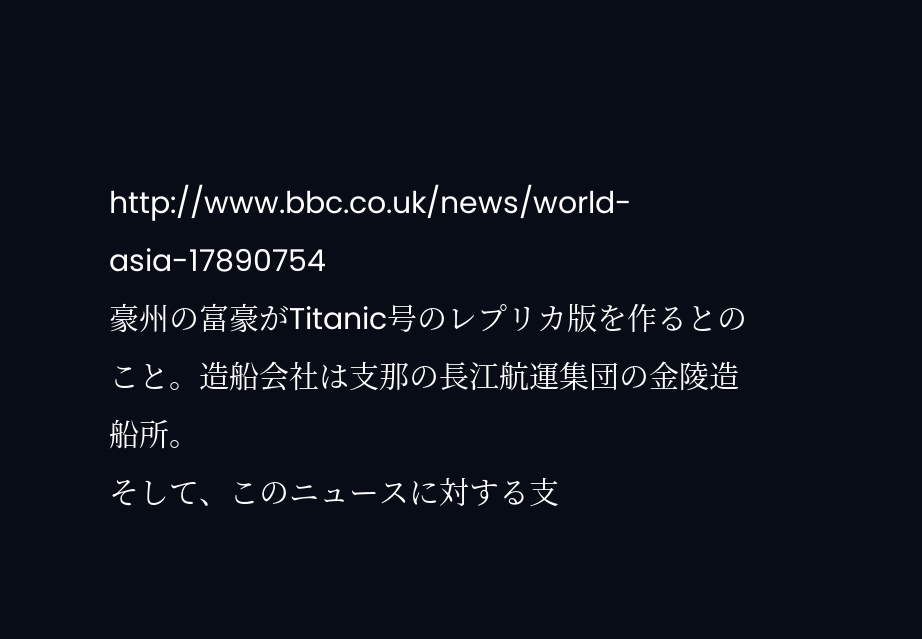http://www.bbc.co.uk/news/world-asia-17890754
豪州の富豪がTitanic号のレプリカ版を作るとのこと。造船会社は支那の長江航運集団の金陵造船所。
そして、このニュースに対する支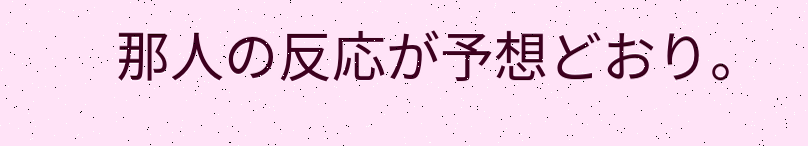那人の反応が予想どおり。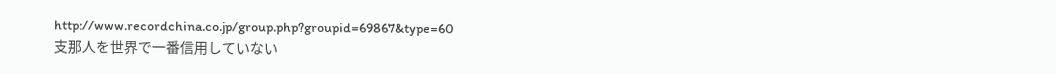http://www.recordchina.co.jp/group.php?groupid=69867&type=60
支那人を世界で一番信用していない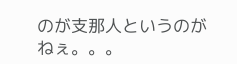のが支那人というのがねぇ。。。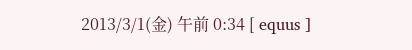2013/3/1(金) 午前 0:34 [ equus ]